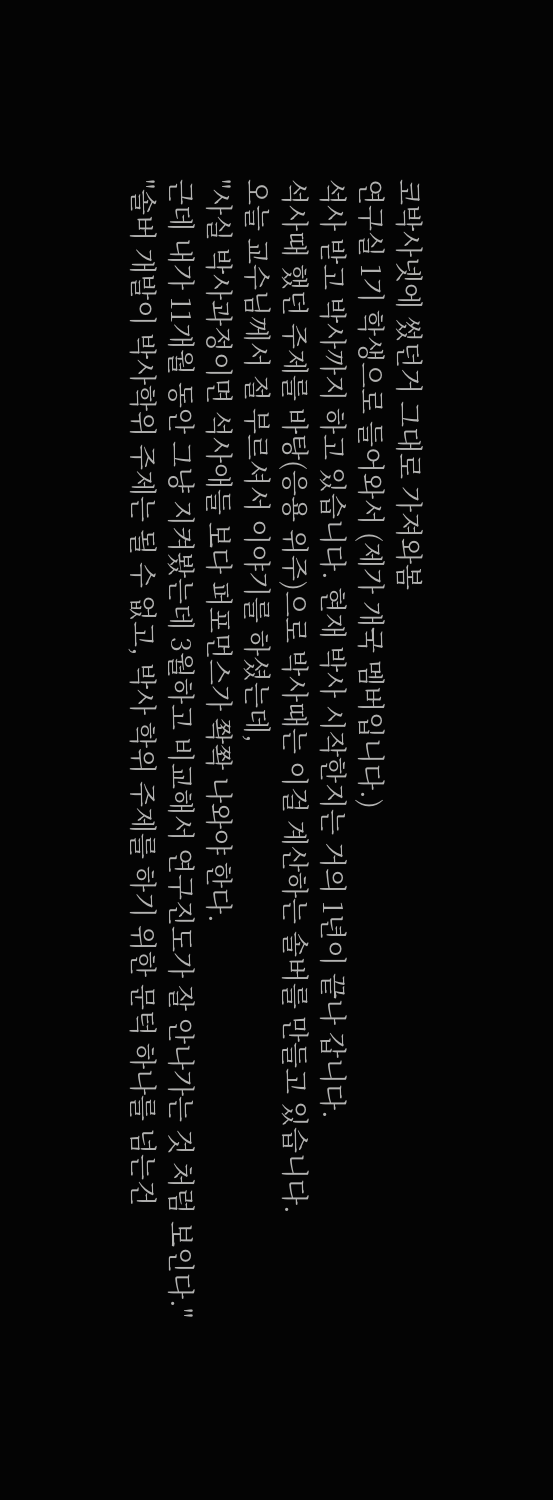코박사넷에 썼던거 그대로 가져와봄
연구실 1기 학생으로 들어와서 (제가 개국 멤버입니다.)
석사 받고 박사까지 하고 있습니다. 현재 박사 시작한지는 거의 1년이 끝나 갑니다.
석사때 했던 주제를 바탕(응용 위주)으로 박사때는 이걸 계산하는 솔버를 만들고 있습니다.
오늘 교수님께서 절 부르셔서 이야기를 하셨는데,
"사실 박사과정이면 석사애들 보다 퍼포먼스가 쫙쫙 나와야 한다.
근데 내가 11개월 동안 그냥 지켜봤는데 3월하고 비교해서 연구진도가 잘 안나가는 것 처럼 보인다."
"솔버 개발이 박사학위 주제는 될 수 없고, 박사 학위 주제를 하기 위한 문턱 하나를 넘는건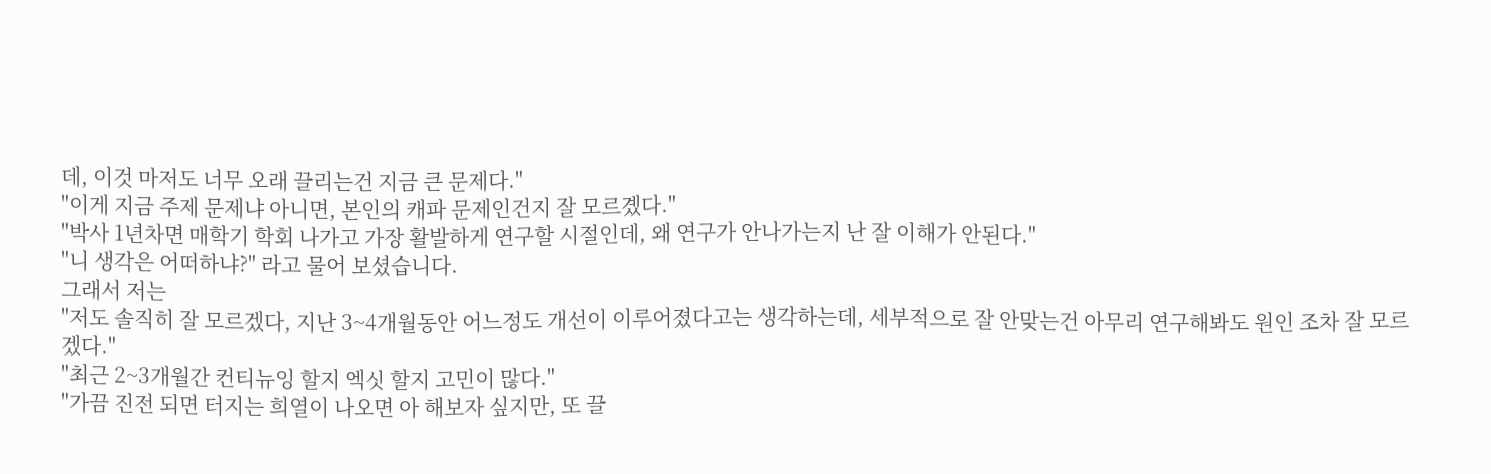데, 이것 마저도 너무 오래 끌리는건 지금 큰 문제다."
"이게 지금 주제 문제냐 아니면, 본인의 캐파 문제인건지 잘 모르곘다."
"박사 1년차면 매학기 학회 나가고 가장 활발하게 연구할 시절인데, 왜 연구가 안나가는지 난 잘 이해가 안된다."
"니 생각은 어떠하냐?" 라고 물어 보셨습니다.
그래서 저는
"저도 솔직히 잘 모르겠다, 지난 3~4개월동안 어느정도 개선이 이루어졌다고는 생각하는데, 세부적으로 잘 안맞는건 아무리 연구해봐도 원인 조차 잘 모르겠다."
"최근 2~3개월간 컨티뉴잉 할지 엑싯 할지 고민이 많다."
"가끔 진전 되면 터지는 희열이 나오면 아 해보자 싶지만, 또 끌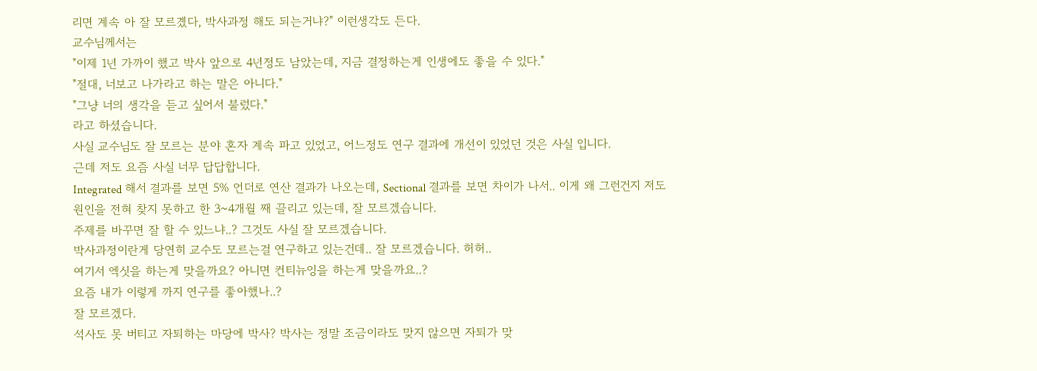리면 계속 아 잘 모르곘다, 박사과정 해도 되는거냐?" 이런생각도 든다.
교수님께서는
"이제 1년 가까이 했고 박사 앞으로 4년정도 남았는데, 지금 결정하는게 인생에도 좋을 수 있다."
"절대, 너보고 나가라고 하는 말은 아니다."
"그냥 너의 생각을 듣고 싶어서 불렀다."
라고 하셨습니다.
사실 교수님도 잘 모르는 분야 혼자 계속 파고 있었고, 어느정도 연구 결과에 개선이 있었던 것은 사실 입니다.
근데 저도 요즘 사실 너무 답답합니다.
Integrated 해서 결과를 보면 5% 언더로 연산 결과가 나오는데, Sectional 결과를 보면 차이가 나서.. 이게 왜 그런건지 저도 원인을 전혀 찾지 못하고 한 3~4개월 째 끌리고 있는데, 잘 모르겠습니다.
주제를 바꾸면 잘 할 수 있느냐..? 그것도 사실 잘 모르겠습니다.
박사과정이란게 당연히 교수도 모르는걸 연구하고 있는건데.. 잘 모르겠습니다. 허허..
여기서 엑싯을 하는게 맞을까요? 아니면 컨티뉴잉을 하는게 맞을까요..?
요즘 내가 이렇게 까지 연구를 좋아했나..?
잘 모르겠다.
석사도 못 버티고 자퇴하는 마당에 박사? 박사는 정말 조금이라도 맞지 않으면 자퇴가 맞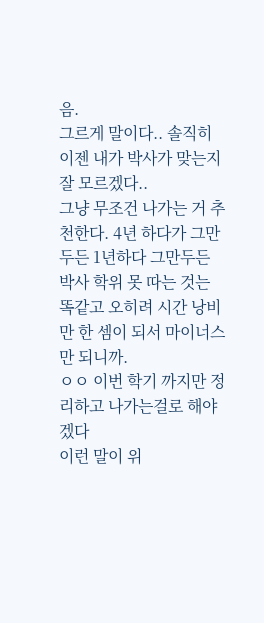음.
그르게 말이다.. 솔직히 이젠 내가 박사가 맞는지 잘 모르겠다..
그냥 무조건 나가는 거 추천한다. 4년 하다가 그만두든 1년하다 그만두든 박사 학위 못 따는 것는 똑같고 오히려 시간 낭비만 한 셈이 되서 마이너스만 되니까.
ㅇㅇ 이번 학기 까지만 정리하고 나가는걸로 해야겠다
이런 말이 위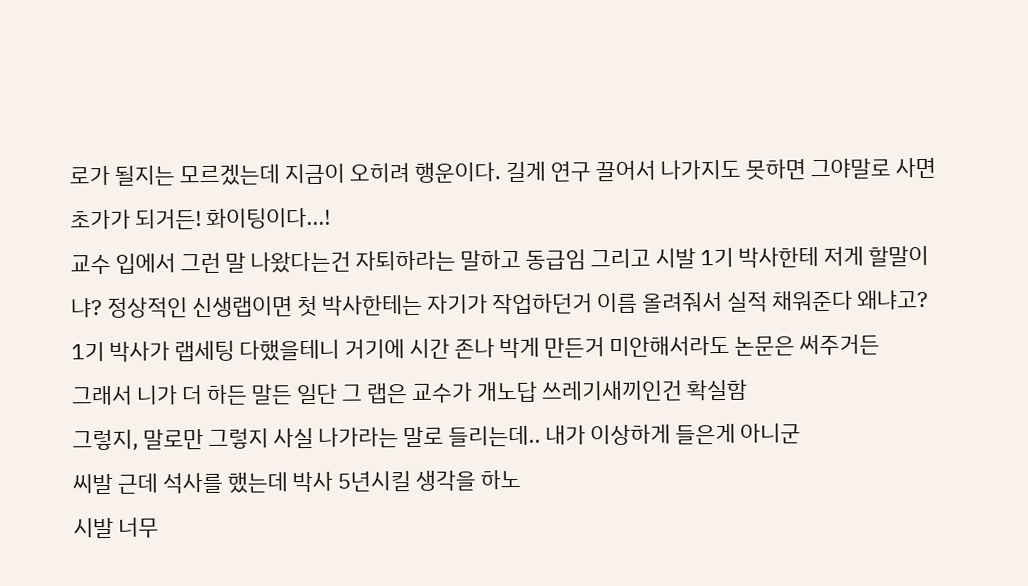로가 될지는 모르겠는데 지금이 오히려 행운이다. 길게 연구 끌어서 나가지도 못하면 그야말로 사면초가가 되거든! 화이팅이다...!
교수 입에서 그런 말 나왔다는건 자퇴하라는 말하고 동급임 그리고 시발 1기 박사한테 저게 할말이냐? 정상적인 신생랩이면 첫 박사한테는 자기가 작업하던거 이름 올려줘서 실적 채워준다 왜냐고? 1기 박사가 랩세팅 다했을테니 거기에 시간 존나 박게 만든거 미안해서라도 논문은 써주거든
그래서 니가 더 하든 말든 일단 그 랩은 교수가 개노답 쓰레기새끼인건 확실함
그렇지, 말로만 그렇지 사실 나가라는 말로 들리는데.. 내가 이상하게 들은게 아니군
씨발 근데 석사를 했는데 박사 5년시킬 생각을 하노
시발 너무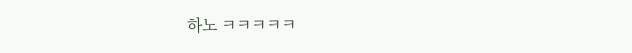하노 ㅋㅋㅋㅋㅋ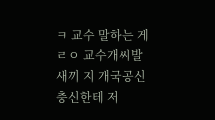ㅋ 교수 말하는 게
ㄹㅇ 교수개씨발새끼 지 개국공신 충신한테 저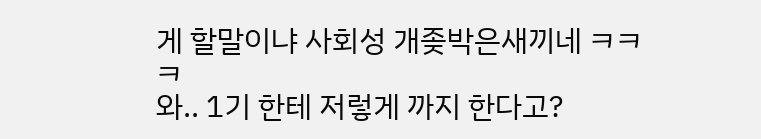게 할말이냐 사회성 개좆박은새끼네 ㅋㅋㅋ
와.. 1기 한테 저렇게 까지 한다고?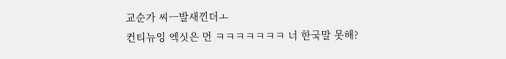교순가 씨ㅡ발새낀더ㅗ
컨티뉴잉 엑싯은 먼 ㅋㅋㅋㅋㅋㅋㅋ 너 한국말 못해?